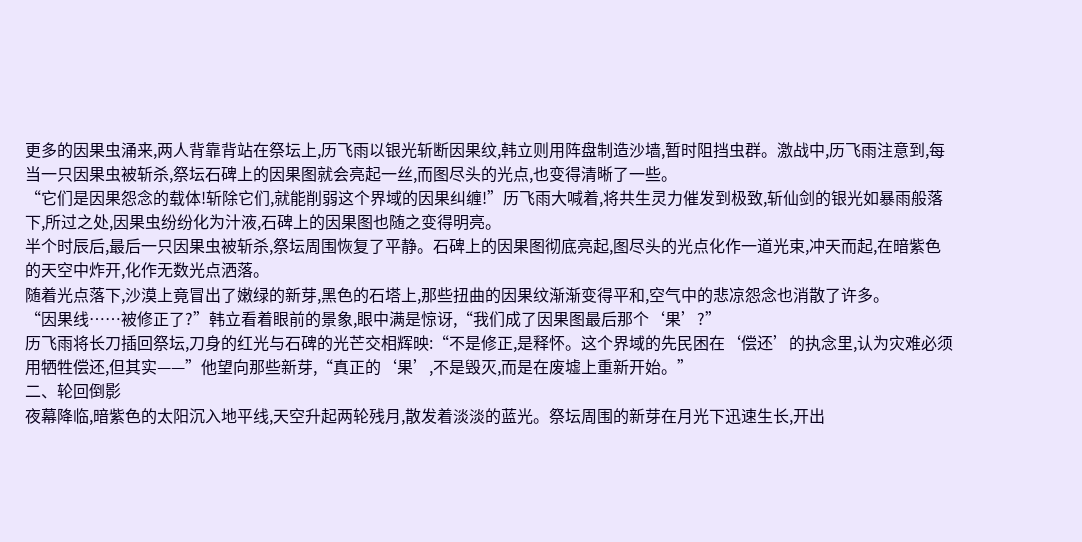更多的因果虫涌来,两人背靠背站在祭坛上,历飞雨以银光斩断因果纹,韩立则用阵盘制造沙墙,暂时阻挡虫群。激战中,历飞雨注意到,每当一只因果虫被斩杀,祭坛石碑上的因果图就会亮起一丝,而图尽头的光点,也变得清晰了一些。
“它们是因果怨念的载体!斩除它们,就能削弱这个界域的因果纠缠!”历飞雨大喊着,将共生灵力催发到极致,斩仙剑的银光如暴雨般落下,所过之处,因果虫纷纷化为汁液,石碑上的因果图也随之变得明亮。
半个时辰后,最后一只因果虫被斩杀,祭坛周围恢复了平静。石碑上的因果图彻底亮起,图尽头的光点化作一道光束,冲天而起,在暗紫色的天空中炸开,化作无数光点洒落。
随着光点落下,沙漠上竟冒出了嫩绿的新芽,黑色的石塔上,那些扭曲的因果纹渐渐变得平和,空气中的悲凉怨念也消散了许多。
“因果线……被修正了?”韩立看着眼前的景象,眼中满是惊讶,“我们成了因果图最后那个‘果’?”
历飞雨将长刀插回祭坛,刀身的红光与石碑的光芒交相辉映:“不是修正,是释怀。这个界域的先民困在‘偿还’的执念里,认为灾难必须用牺牲偿还,但其实——”他望向那些新芽,“真正的‘果’,不是毁灭,而是在废墟上重新开始。”
二、轮回倒影
夜幕降临,暗紫色的太阳沉入地平线,天空升起两轮残月,散发着淡淡的蓝光。祭坛周围的新芽在月光下迅速生长,开出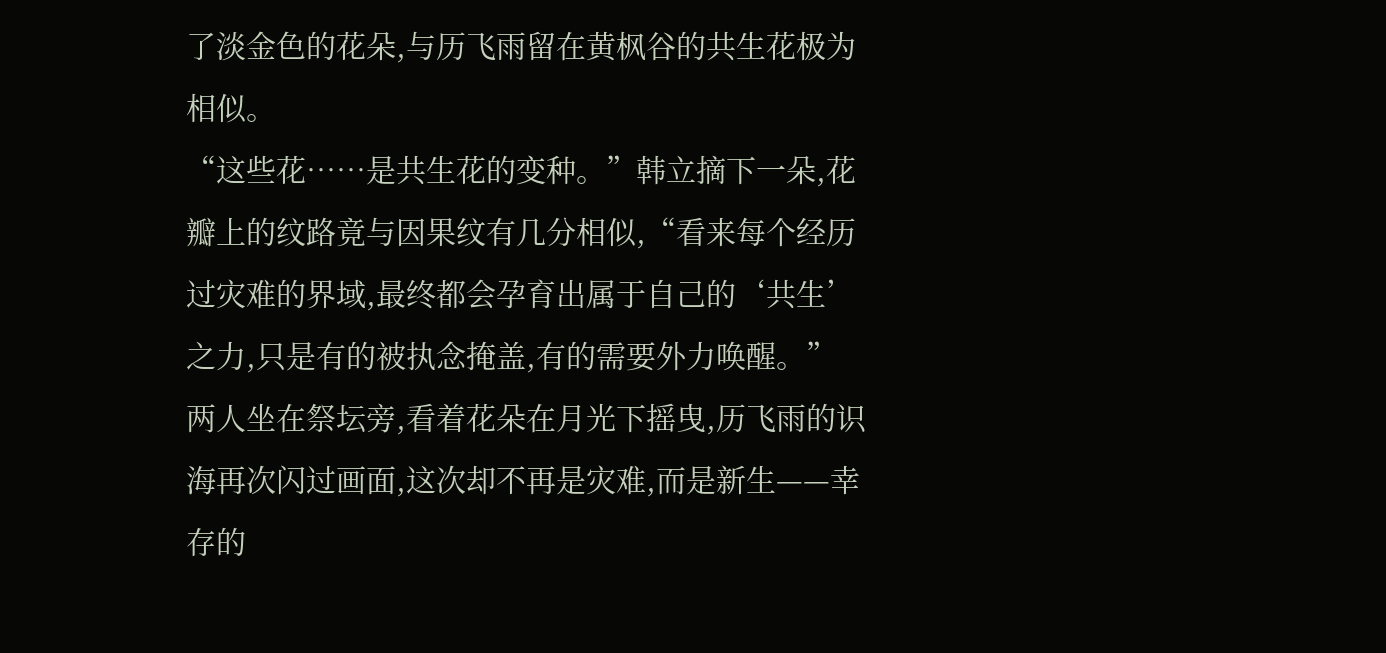了淡金色的花朵,与历飞雨留在黄枫谷的共生花极为相似。
“这些花……是共生花的变种。”韩立摘下一朵,花瓣上的纹路竟与因果纹有几分相似,“看来每个经历过灾难的界域,最终都会孕育出属于自己的‘共生’之力,只是有的被执念掩盖,有的需要外力唤醒。”
两人坐在祭坛旁,看着花朵在月光下摇曳,历飞雨的识海再次闪过画面,这次却不再是灾难,而是新生——幸存的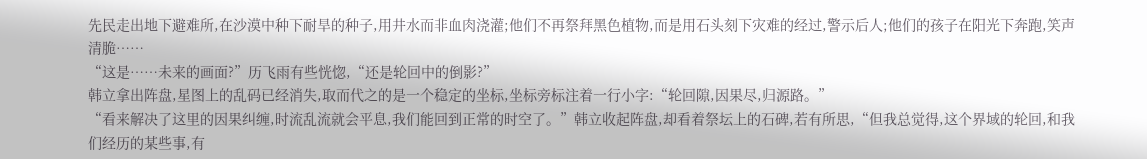先民走出地下避难所,在沙漠中种下耐旱的种子,用井水而非血肉浇灌;他们不再祭拜黑色植物,而是用石头刻下灾难的经过,警示后人;他们的孩子在阳光下奔跑,笑声清脆……
“这是……未来的画面?”历飞雨有些恍惚,“还是轮回中的倒影?”
韩立拿出阵盘,星图上的乱码已经消失,取而代之的是一个稳定的坐标,坐标旁标注着一行小字:“轮回隙,因果尽,归源路。”
“看来解决了这里的因果纠缠,时流乱流就会平息,我们能回到正常的时空了。”韩立收起阵盘,却看着祭坛上的石碑,若有所思,“但我总觉得,这个界域的轮回,和我们经历的某些事,有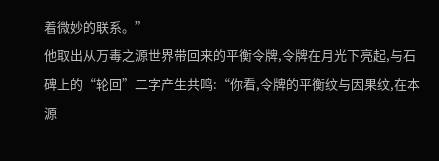着微妙的联系。”
他取出从万毒之源世界带回来的平衡令牌,令牌在月光下亮起,与石碑上的“轮回”二字产生共鸣:“你看,令牌的平衡纹与因果纹,在本源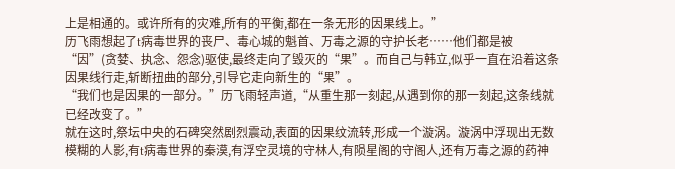上是相通的。或许所有的灾难,所有的平衡,都在一条无形的因果线上。”
历飞雨想起了t病毒世界的丧尸、毒心城的魁首、万毒之源的守护长老……他们都是被“因”(贪婪、执念、怨念)驱使,最终走向了毁灭的“果”。而自己与韩立,似乎一直在沿着这条因果线行走,斩断扭曲的部分,引导它走向新生的“果”。
“我们也是因果的一部分。”历飞雨轻声道,“从重生那一刻起,从遇到你的那一刻起,这条线就已经改变了。”
就在这时,祭坛中央的石碑突然剧烈震动,表面的因果纹流转,形成一个漩涡。漩涡中浮现出无数模糊的人影,有t病毒世界的秦漠,有浮空灵境的守林人,有陨星阁的守阁人,还有万毒之源的药神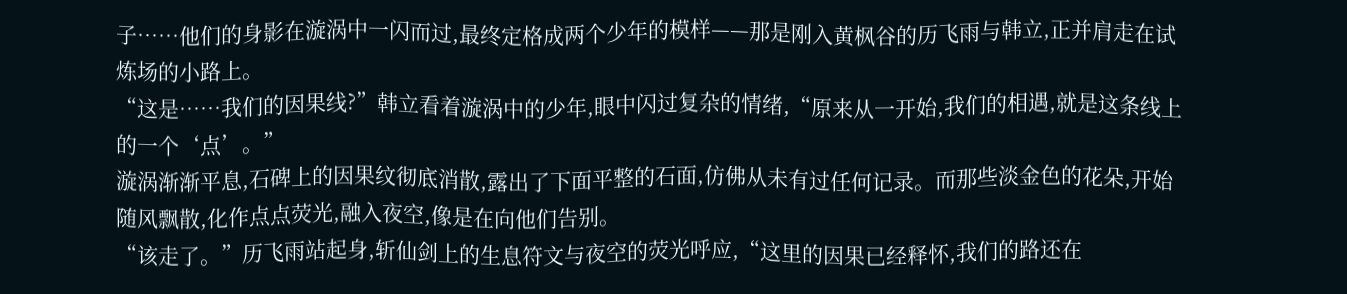子……他们的身影在漩涡中一闪而过,最终定格成两个少年的模样——那是刚入黄枫谷的历飞雨与韩立,正并肩走在试炼场的小路上。
“这是……我们的因果线?”韩立看着漩涡中的少年,眼中闪过复杂的情绪,“原来从一开始,我们的相遇,就是这条线上的一个‘点’。”
漩涡渐渐平息,石碑上的因果纹彻底消散,露出了下面平整的石面,仿佛从未有过任何记录。而那些淡金色的花朵,开始随风飘散,化作点点荧光,融入夜空,像是在向他们告别。
“该走了。”历飞雨站起身,斩仙剑上的生息符文与夜空的荧光呼应,“这里的因果已经释怀,我们的路还在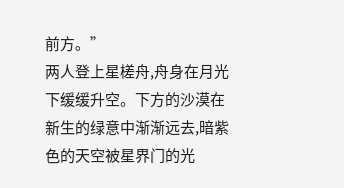前方。”
两人登上星槎舟,舟身在月光下缓缓升空。下方的沙漠在新生的绿意中渐渐远去,暗紫色的天空被星界门的光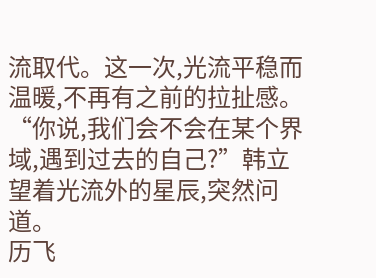流取代。这一次,光流平稳而温暖,不再有之前的拉扯感。
“你说,我们会不会在某个界域,遇到过去的自己?”韩立望着光流外的星辰,突然问道。
历飞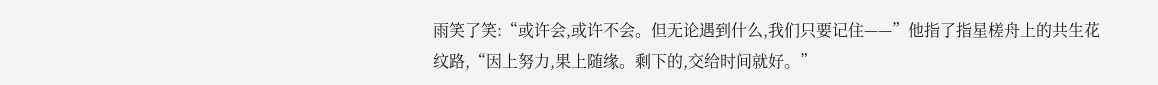雨笑了笑:“或许会,或许不会。但无论遇到什么,我们只要记住——”他指了指星槎舟上的共生花纹路,“因上努力,果上随缘。剩下的,交给时间就好。”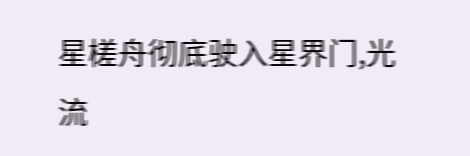星槎舟彻底驶入星界门,光流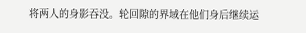将两人的身影吞没。轮回隙的界域在他们身后继续运